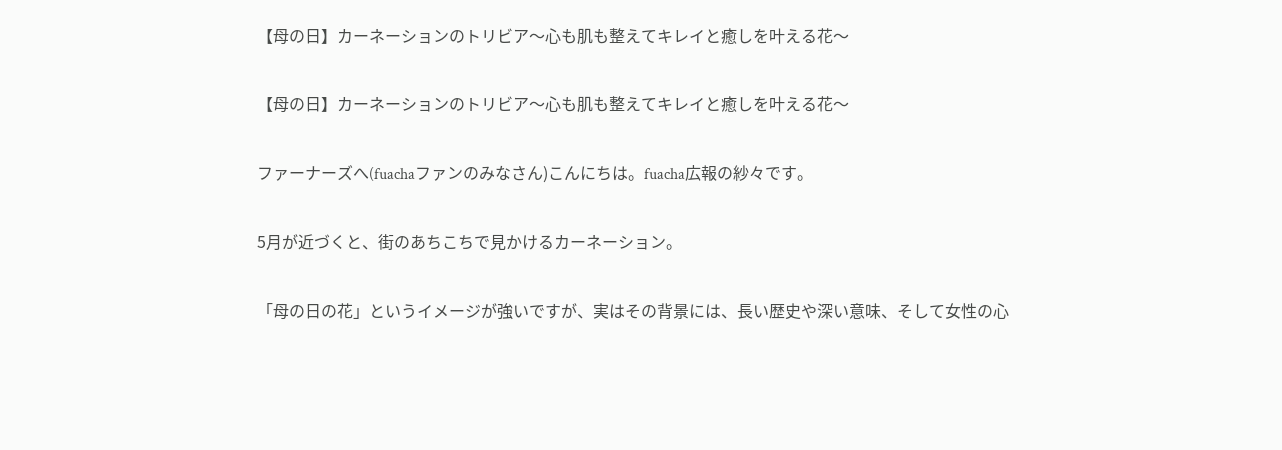【母の日】カーネーションのトリビア〜心も肌も整えてキレイと癒しを叶える花〜

【母の日】カーネーションのトリビア〜心も肌も整えてキレイと癒しを叶える花〜

ファーナーズへ(fuachaファンのみなさん)こんにちは。fuacha広報の紗々です。

5月が近づくと、街のあちこちで見かけるカーネーション。

「母の日の花」というイメージが強いですが、実はその背景には、長い歴史や深い意味、そして女性の心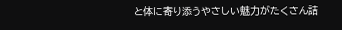と体に寄り添うやさしい魅力がたくさん詰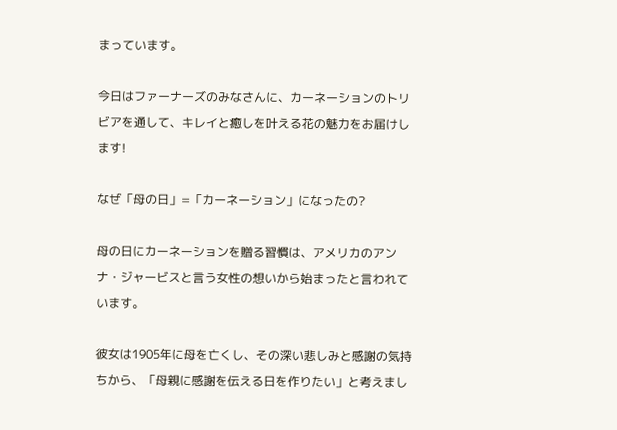まっています。

今日はファーナーズのみなさんに、カーネーションのトリビアを通して、キレイと癒しを叶える花の魅力をお届けします!

なぜ「母の日」=「カーネーション」になったの?

母の日にカーネーションを贈る習慣は、アメリカのアンナ・ジャービスと言う女性の想いから始まったと言われています。

彼女は1905年に母を亡くし、その深い悲しみと感謝の気持ちから、「母親に感謝を伝える日を作りたい」と考えまし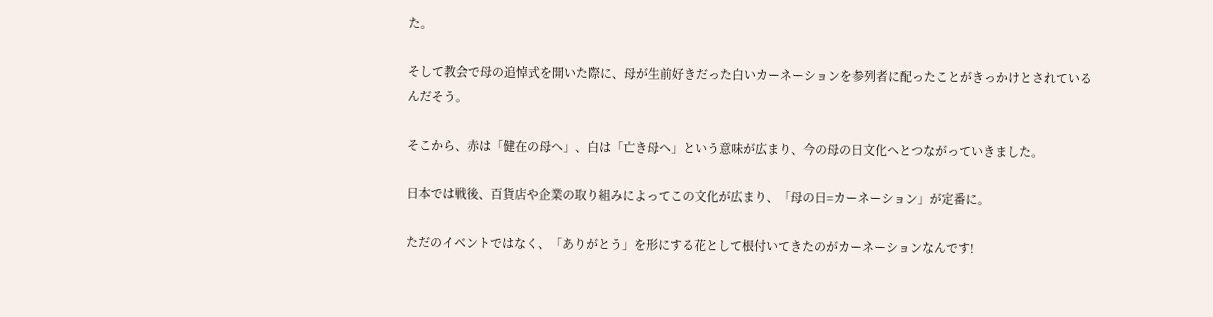た。

そして教会で母の追悼式を開いた際に、母が生前好きだった白いカーネーションを参列者に配ったことがきっかけとされているんだそう。

そこから、赤は「健在の母へ」、白は「亡き母へ」という意味が広まり、今の母の日文化へとつながっていきました。

日本では戦後、百貨店や企業の取り組みによってこの文化が広まり、「母の日=カーネーション」が定番に。

ただのイベントではなく、「ありがとう」を形にする花として根付いてきたのがカーネーションなんです!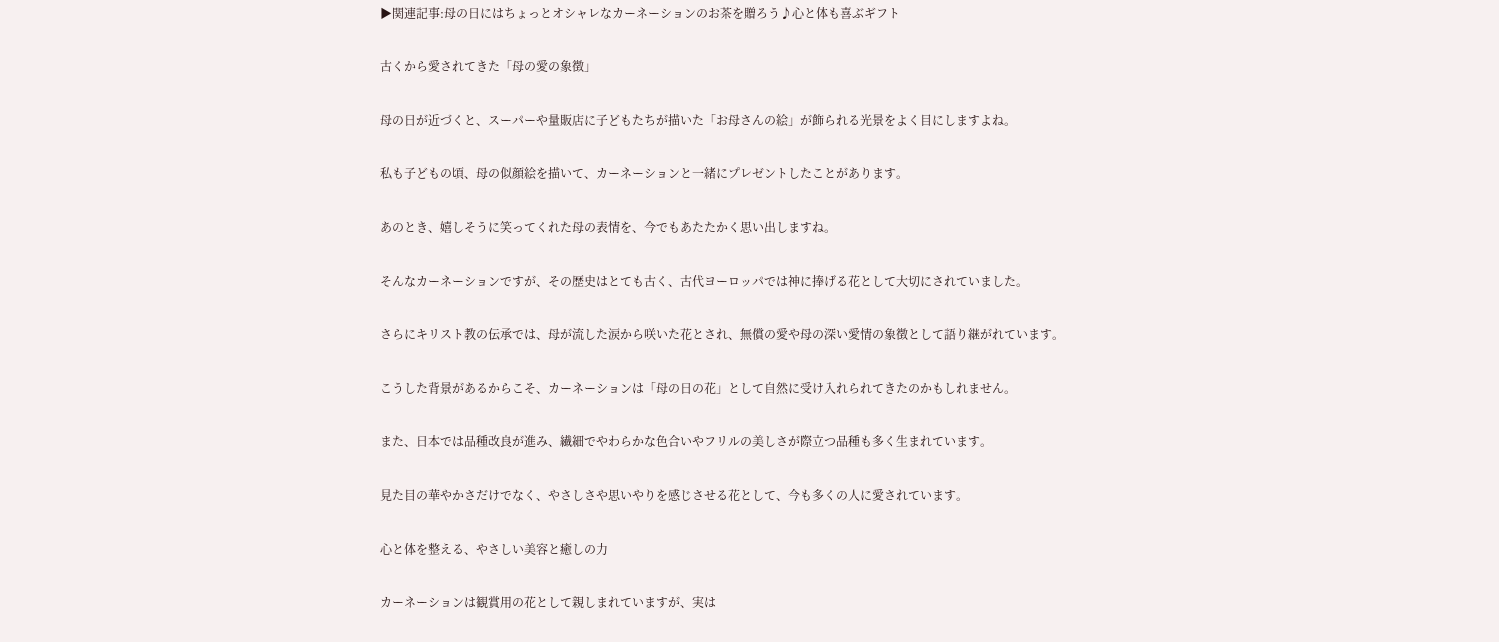▶関連記事:母の日にはちょっとオシャレなカーネーションのお茶を贈ろう♪心と体も喜ぶギフト

古くから愛されてきた「母の愛の象徴」

母の日が近づくと、スーパーや量販店に子どもたちが描いた「お母さんの絵」が飾られる光景をよく目にしますよね。

私も子どもの頃、母の似顔絵を描いて、カーネーションと一緒にプレゼントしたことがあります。

あのとき、嬉しそうに笑ってくれた母の表情を、今でもあたたかく思い出しますね。

そんなカーネーションですが、その歴史はとても古く、古代ヨーロッパでは神に捧げる花として大切にされていました。

さらにキリスト教の伝承では、母が流した涙から咲いた花とされ、無償の愛や母の深い愛情の象徴として語り継がれています。

こうした背景があるからこそ、カーネーションは「母の日の花」として自然に受け入れられてきたのかもしれません。

また、日本では品種改良が進み、繊細でやわらかな色合いやフリルの美しさが際立つ品種も多く生まれています。

見た目の華やかさだけでなく、やさしさや思いやりを感じさせる花として、今も多くの人に愛されています。

心と体を整える、やさしい美容と癒しの力

カーネーションは観賞用の花として親しまれていますが、実は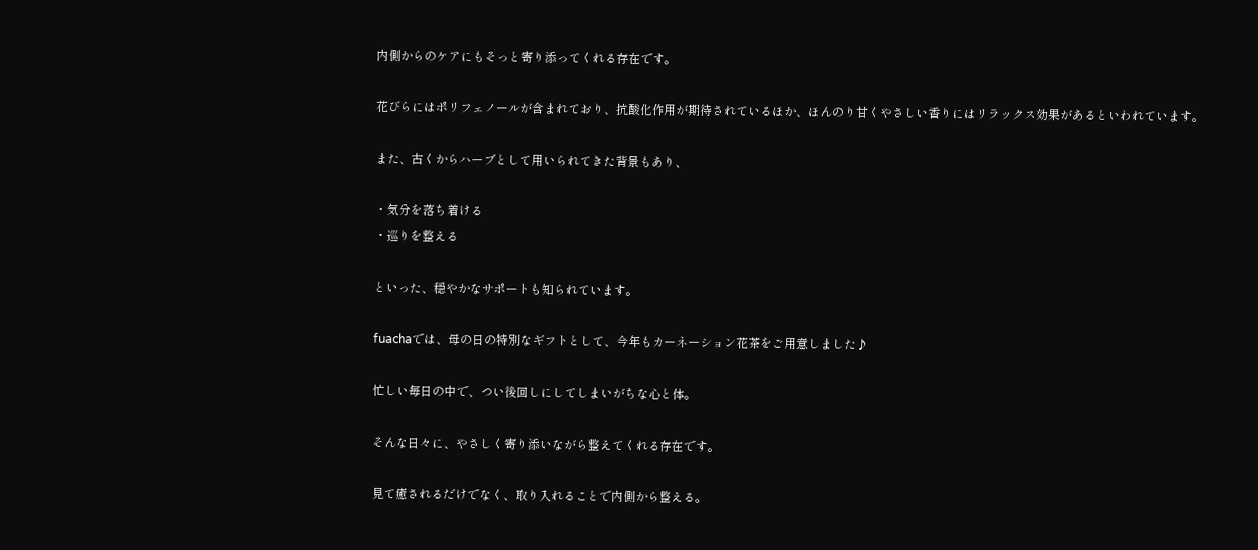内側からのケアにもそっと寄り添ってくれる存在です。

花びらにはポリフェノールが含まれており、抗酸化作用が期待されているほか、ほんのり甘くやさしい香りにはリラックス効果があるといわれています。

また、古くからハーブとして用いられてきた背景もあり、

・気分を落ち着ける
・巡りを整える

といった、穏やかなサポートも知られています。

fuachaでは、母の日の特別なギフトとして、今年もカーネーション花茶をご用意しました♪

忙しい毎日の中で、つい後回しにしてしまいがちな心と体。

そんな日々に、やさしく寄り添いながら整えてくれる存在です。

見て癒されるだけでなく、取り入れることで内側から整える。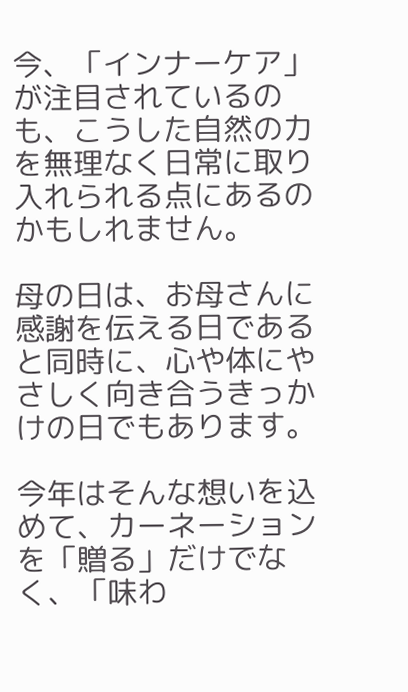今、「インナーケア」が注目されているのも、こうした自然の力を無理なく日常に取り入れられる点にあるのかもしれません。

母の日は、お母さんに感謝を伝える日であると同時に、心や体にやさしく向き合うきっかけの日でもあります。

今年はそんな想いを込めて、カーネーションを「贈る」だけでなく、「味わ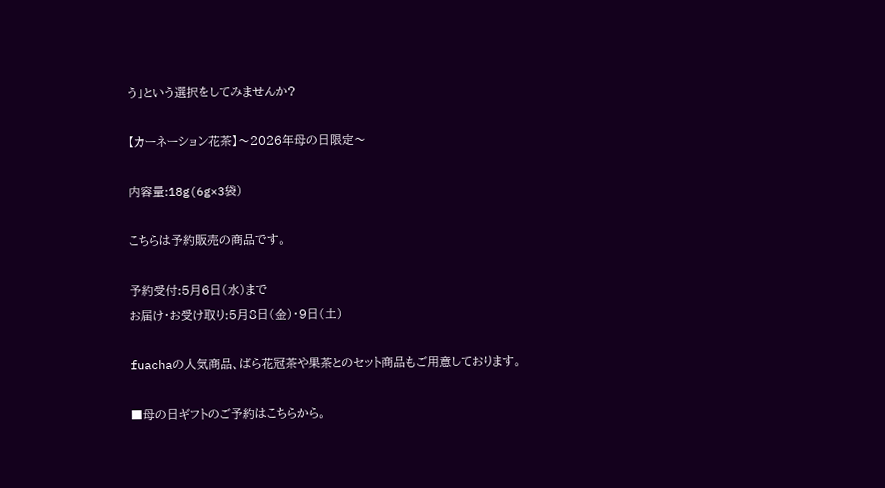う」という選択をしてみませんか?

【カーネーション花茶】〜2026年母の日限定〜

内容量:18g(6g×3袋)

こちらは予約販売の商品です。

予約受付:5月6日(水)まで
お届け・お受け取り:5月8日(金)・9日(土)

fuachaの人気商品、ばら花冠茶や果茶とのセット商品もご用意しております。

■母の日ギフトのご予約はこちらから。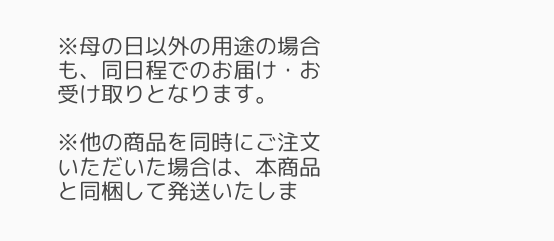※母の日以外の用途の場合も、同日程でのお届け・お受け取りとなります。

※他の商品を同時にご注文いただいた場合は、本商品と同梱して発送いたしま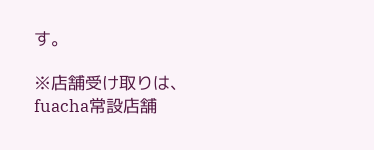す。

※店舗受け取りは、fuacha常設店舗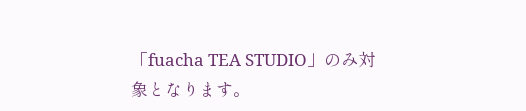「fuacha TEA STUDIO」のみ対象となります。